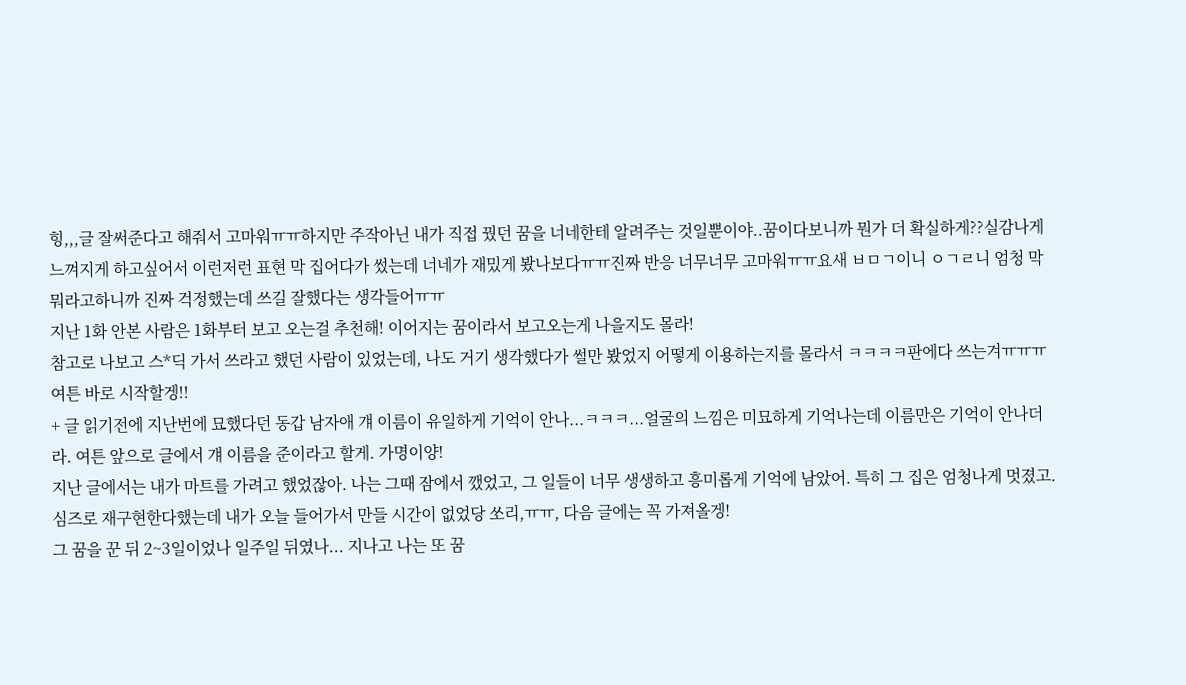힝,,,글 잘써준다고 해줘서 고마워ㅠㅠ하지만 주작아닌 내가 직접 꿨던 꿈을 너네한테 알려주는 것일뿐이야..꿈이다보니까 뭔가 더 확실하게??실감나게 느껴지게 하고싶어서 이런저런 표현 막 집어다가 썼는데 너네가 재밌게 봤나보다ㅠㅠ진짜 반응 너무너무 고마워ㅠㅠ요새 ㅂㅁㄱ이니 ㅇㄱㄹ니 엄청 막 뭐라고하니까 진짜 걱정했는데 쓰길 잘했다는 생각들어ㅠㅠ
지난 1화 안본 사람은 1화부터 보고 오는걸 추천해! 이어지는 꿈이라서 보고오는게 나을지도 몰라!
참고로 나보고 스*딕 가서 쓰라고 했던 사람이 있었는데, 나도 거기 생각했다가 썰만 봤었지 어떻게 이용하는지를 몰라서 ㅋㅋㅋㅋ판에다 쓰는겨ㅠㅠㅠ 여튼 바로 시작할겡!!
+ 글 읽기전에 지난번에 묘했다던 동갑 남자애 걔 이름이 유일하게 기억이 안나...ㅋㅋㅋ...얼굴의 느낌은 미묘하게 기억나는데 이름만은 기억이 안나더라. 여튼 앞으로 글에서 걔 이름을 준이라고 할게. 가명이양!
지난 글에서는 내가 마트를 가려고 했었잖아. 나는 그때 잠에서 깼었고, 그 일들이 너무 생생하고 흥미롭게 기억에 남았어. 특히 그 집은 엄청나게 멋졌고. 심즈로 재구현한다했는데 내가 오늘 들어가서 만들 시간이 없었당 쏘리,ㅠㅠ, 다음 글에는 꼭 가져올겡!
그 꿈을 꾼 뒤 2~3일이었나 일주일 뒤였나... 지나고 나는 또 꿈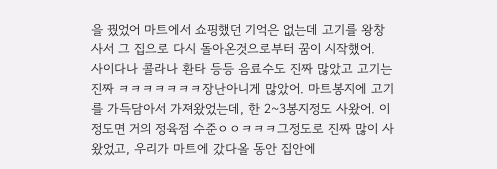을 꿨었어 마트에서 쇼핑했던 기억은 없는데 고기를 왕창 사서 그 집으로 다시 돌아온것으로부터 꿈이 시작했어.
사이다나 콜라나 환타 등등 음료수도 진짜 많았고 고기는 진짜 ㅋㅋㅋㅋㅋㅋㅋ장난아니게 많았어. 마트봉지에 고기를 가득담아서 가져왔었는데, 한 2~3봉지정도 사왔어. 이정도면 거의 정육점 수준ㅇㅇㅋㅋㅋ그정도로 진짜 많이 사왔었고, 우리가 마트에 갔다올 동안 집안에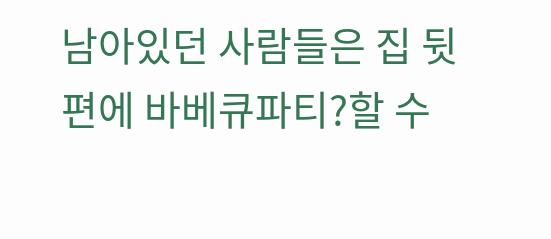남아있던 사람들은 집 뒷편에 바베큐파티?할 수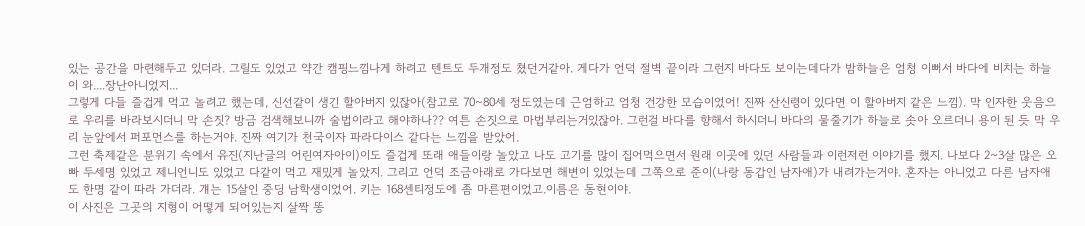있는 공간을 마련해두고 있더라. 그릴도 있었고 약간 캠핑느낌나게 하려고 텐트도 두개정도 쳤던거같아. 게다가 언덕 절벽 끝이라 그런지 바다도 보이는데다가 밤하늘은 엄청 이뻐서 바다에 비치는 하늘이 와....장난아니었지...
그렇게 다들 즐겁게 먹고 놀려고 했는데, 신선같이 생긴 할아버지 있잖아(참고로 70~80세 정도였는데 근엄하고 엄청 건강한 모습이었어! 진짜 산신령이 있다면 이 할아버지 같은 느낌). 막 인자한 웃음으로 우리를 바라보시더니 막 손짓? 방금 검색해보니까 술법이라고 해야하나?? 여튼 손짓으로 마법부리는거있잖아. 그런걸 바다를 향해서 하시더니 바다의 물줄기가 하늘로 솟아 오르더니 용이 된 듯 막 우리 눈앞에서 퍼포먼스를 하는거야. 진짜 여기가 천국이자 파라다이스 같다는 느낌을 받았어.
그런 축제같은 분위기 속에서 유진(지난글의 어린여자아이)이도 즐겁게 또래 애들이랑 놀았고 나도 고기를 많이 집어먹으면서 원래 이곳에 있던 사람들과 이런저런 이야기를 했지. 나보다 2~3살 많은 오빠 두세명 있었고 제니언니도 있었고 다같이 먹고 재밌게 놀았지. 그리고 언덕 조금아래로 가다보면 해변이 있었는데 그쪽으로 준이(나랑 동갑인 남자애)가 내려가는거야. 혼자는 아니었고 다른 남자애도 한명 같이 따라 가더라. 걔는 15살인 중딩 남학생이었어. 키는 168센티정도에 좀 마른편이었고.이름은 동현이야.
이 사진은 그곳의 지형이 어떻게 되어있는지 살짝 똥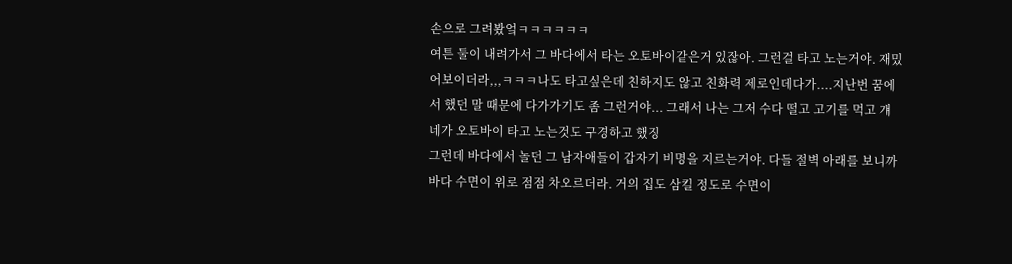손으로 그려봤엌ㅋㅋㅋㅋㅋㅋ
여튼 둘이 내려가서 그 바다에서 타는 오토바이같은거 있잖아. 그런걸 타고 노는거야. 재밌어보이더라,,,ㅋㅋㅋ나도 타고싶은데 친하지도 않고 친화력 제로인데다가....지난번 꿈에서 했던 말 때문에 다가가기도 좀 그런거야... 그래서 나는 그저 수다 떨고 고기를 먹고 걔네가 오토바이 타고 노는것도 구경하고 했징
그런데 바다에서 놀던 그 남자애들이 갑자기 비명을 지르는거야. 다들 절벽 아래를 보니까 바다 수면이 위로 점점 차오르더라. 거의 집도 삼킬 정도로 수면이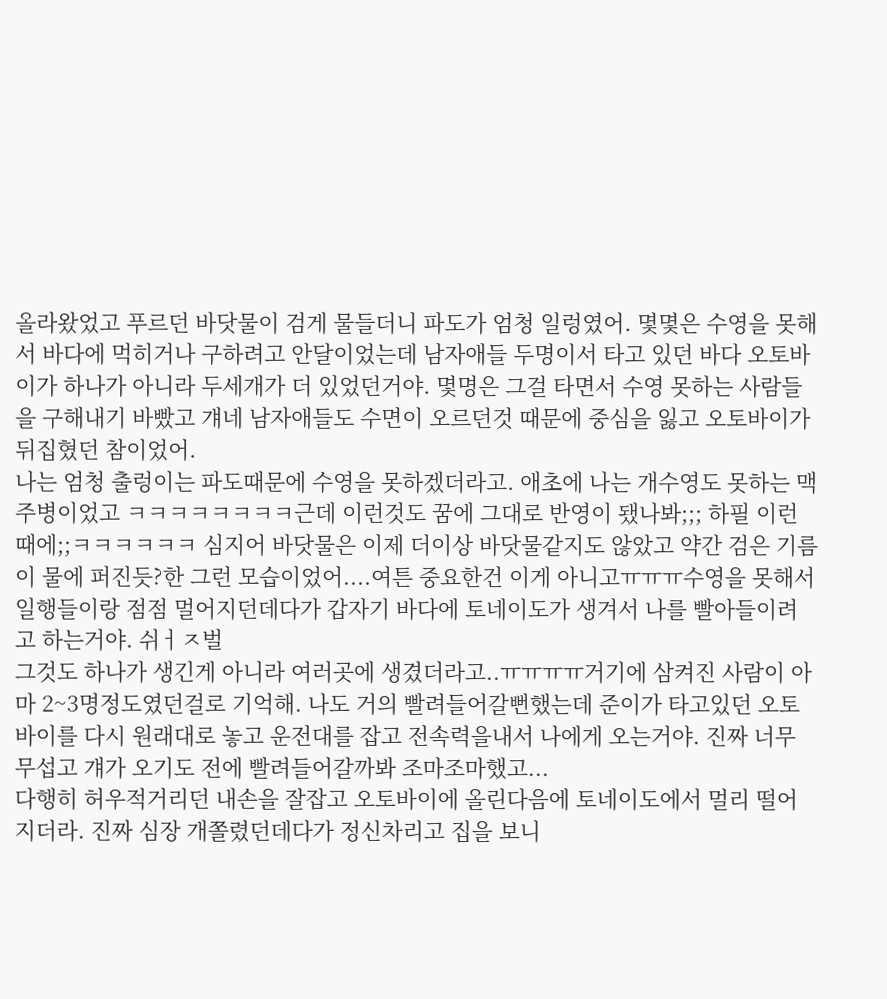올라왔었고 푸르던 바닷물이 검게 물들더니 파도가 엄청 일렁였어. 몇몇은 수영을 못해서 바다에 먹히거나 구하려고 안달이었는데 남자애들 두명이서 타고 있던 바다 오토바이가 하나가 아니라 두세개가 더 있었던거야. 몇명은 그걸 타면서 수영 못하는 사람들을 구해내기 바빴고 걔네 남자애들도 수면이 오르던것 때문에 중심을 잃고 오토바이가 뒤집혔던 참이었어.
나는 엄청 출렁이는 파도때문에 수영을 못하겠더라고. 애초에 나는 개수영도 못하는 맥주병이었고 ㅋㅋㅋㅋㅋㅋㅋㅋ근데 이런것도 꿈에 그대로 반영이 됐나봐;;; 하필 이런때에;;ㅋㅋㅋㅋㅋㅋ 심지어 바닷물은 이제 더이상 바닷물같지도 않았고 약간 검은 기름이 물에 퍼진듯?한 그런 모습이었어....여튼 중요한건 이게 아니고ㅠㅠㅠ수영을 못해서 일행들이랑 점점 멀어지던데다가 갑자기 바다에 토네이도가 생겨서 나를 빨아들이려고 하는거야. 쉬ㅓㅈ벌
그것도 하나가 생긴게 아니라 여러곳에 생겼더라고..ㅠㅠㅠㅠ거기에 삼켜진 사람이 아마 2~3명정도였던걸로 기억해. 나도 거의 빨려들어갈뻔했는데 준이가 타고있던 오토바이를 다시 원래대로 놓고 운전대를 잡고 전속력을내서 나에게 오는거야. 진짜 너무 무섭고 걔가 오기도 전에 빨려들어갈까봐 조마조마했고...
다행히 허우적거리던 내손을 잘잡고 오토바이에 올린다음에 토네이도에서 멀리 떨어지더라. 진짜 심장 개쫄렸던데다가 정신차리고 집을 보니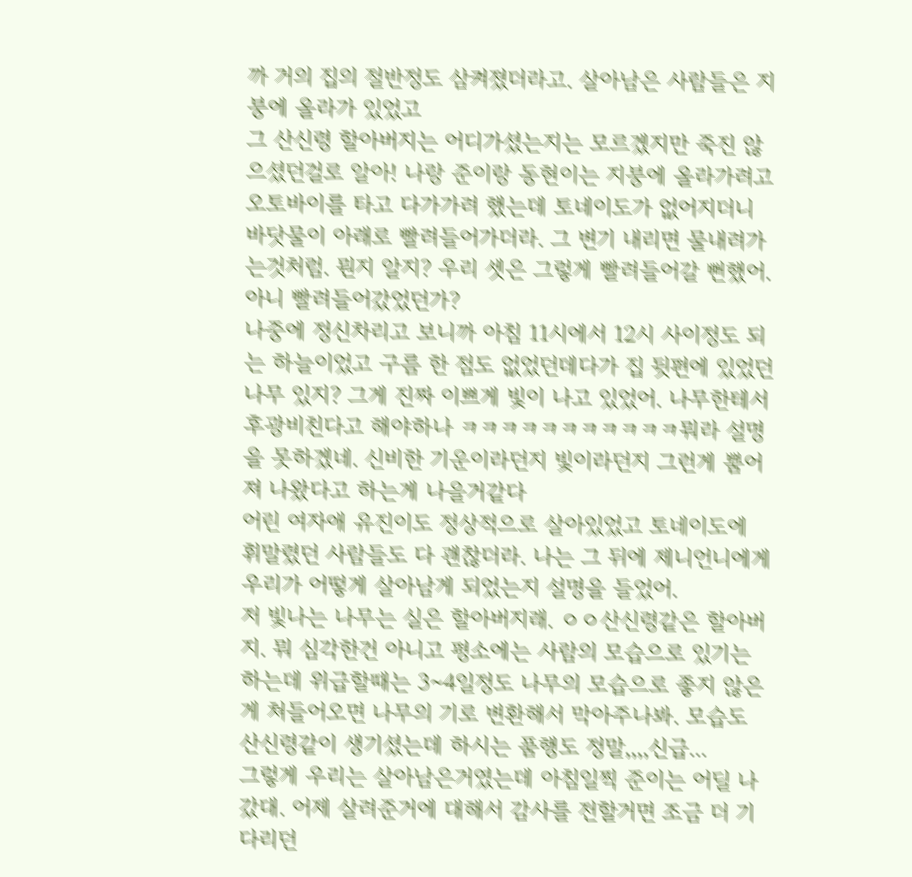까 거의 집의 절반정도 삼켜졌더라고. 살아남은 사람들은 지붕에 올라가 있었고
그 산신령 할아버지는 어디가셨는지는 모르겠지만 죽진 않으셨던걸로 알아! 나랑 준이랑 동현이는 지붕에 올라가려고 오토바이를 타고 다가가려 했는데 토네이도가 없어지더니 바닷물이 아래로 빨려들어가더라. 그 변기 내리면 물내려가는것처럼. 뭔지 알지? 우리 셋은 그렇게 빨려들어갈 뻔했어. 아니 빨려들어갔었던가?
나중에 정신차리고 보니까 아침 11시에서 12시 사이정도 되는 하늘이었고 구름 한 점도 없었던데다가 집 뒷편에 있었던 나무 있지? 그게 진짜 이쁘게 빛이 나고 있었어. 나무한테서 후광비친다고 해야하나 ㅋㅋㅋㅋㅋㅋㅋㅋㅋㅋㅋ뭐라 설명을 못하겠네. 신비한 기운이라던지 빛이라던지 그런게 뿜어져 나왔다고 하는게 나을거같다
어린 여자애 유진이도 정상적으로 살아있었고 토네이도에 휘말렸던 사람들도 다 괜찮더라. 나는 그 뒤에 제니언니에게 우리가 어떻게 살아남게 되었는지 설명을 들었어.
저 빛나는 나무는 실은 할아버지래. ㅇㅇ산신령같은 할아버지. 뭐 심각한건 아니고 평소에는 사람의 모습으로 있기는 하는데 위급할때는 3~4일정도 나무의 모습으로 좋지 않은게 쳐들어오면 나무의 기로 변환해서 막아주나봐. 모습도 산신령같이 생기셨는데 하시는 품행도 정말,,,,신급...
그렇게 우리는 살아남은거였는데 아침일찍 준이는 어딜 나갔대. 어제 살려준거에 대해서 감사를 전할거면 조금 더 기다리던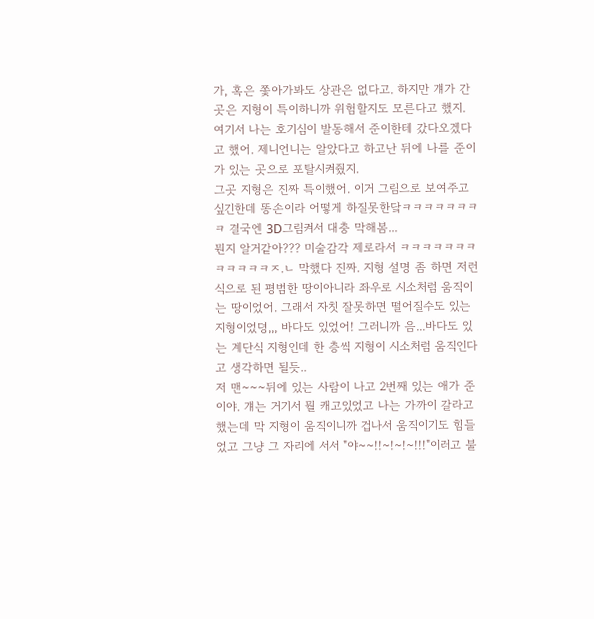가, 혹은 쫓아가봐도 상관은 없다고. 하지만 걔가 간 곳은 지형이 특이하니까 위험할지도 모른다고 했지.
여기서 나는 호기심이 발동해서 준이한테 갔다오겠다고 했어. 제니언니는 알았다고 하고난 뒤에 나를 준이가 있는 곳으로 포탈시켜줬지.
그곳 지형은 진짜 특이했어. 이거 그림으로 보여주고 싶긴한데 똥손이라 어떻게 하질못한닼ㅋㅋㅋㅋㅋㅋㅋㅋ 결국엔 3D그림켜서 대충 막해봄...
뭔지 알거같아??? 미술감각 제로라서 ㅋㅋㅋㅋㅋㅋㅋㅋㅋㅋㅋㅋㅈ.ㄴ 막했다 진짜. 지형 설명 좀 하면 저런식으로 된 평범한 땅이아니라 좌우로 시소처럼 움직이는 땅이었어. 그래서 자칫 잘못하면 떨어질수도 있는 지형이었뎡,,, 바다도 있었어! 그러니까 음...바다도 있는 계단식 지형인데 한 층씩 지형이 시소처럼 움직인다고 생각하면 될듯..
저 맨~~~뒤에 있는 사람이 나고 2번째 있는 애가 준이야. 걔는 거기서 뭘 캐고있었고 나는 가까이 갈라고 했는데 막 지형이 움직이니까 겁나서 움직이기도 힘들었고 그냥 그 자리에 서서 "야~~!!~!~!~!!!"이러고 불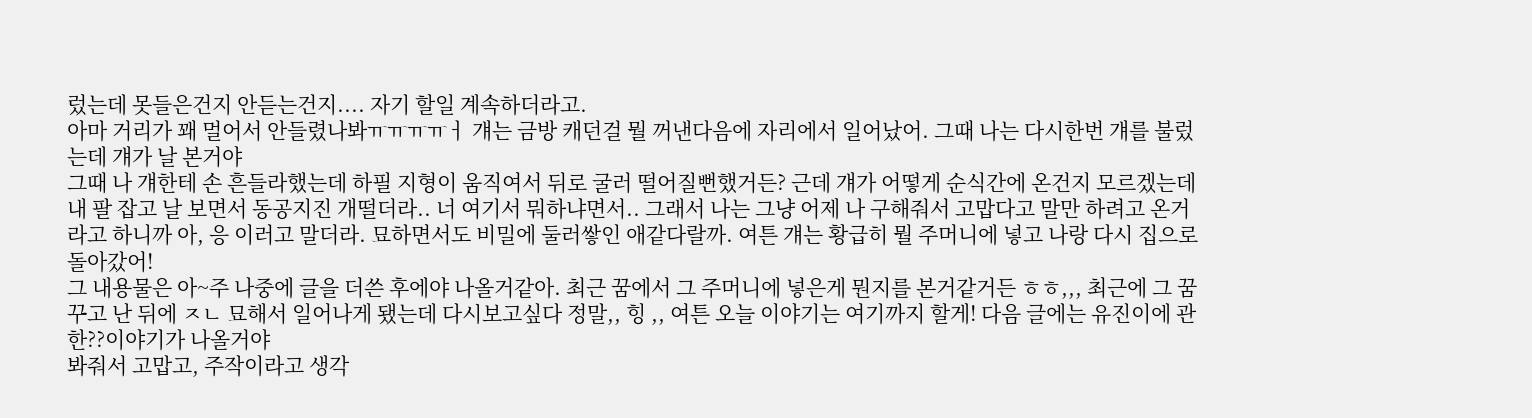렀는데 못들은건지 안듣는건지.... 자기 할일 계속하더라고.
아마 거리가 꽤 멀어서 안들렸나봐ㅠㅠㅠㅠㅓ 걔는 금방 캐던걸 뭘 꺼낸다음에 자리에서 일어났어. 그때 나는 다시한번 걔를 불렀는데 걔가 날 본거야
그때 나 걔한테 손 흔들라했는데 하필 지형이 움직여서 뒤로 굴러 떨어질뻔했거든? 근데 걔가 어떻게 순식간에 온건지 모르겠는데 내 팔 잡고 날 보면서 동공지진 개떨더라.. 너 여기서 뭐하냐면서.. 그래서 나는 그냥 어제 나 구해줘서 고맙다고 말만 하려고 온거라고 하니까 아, 응 이러고 말더라. 묘하면서도 비밀에 둘러쌓인 애같다랄까. 여튼 걔는 황급히 뭘 주머니에 넣고 나랑 다시 집으로 돌아갔어!
그 내용물은 아~주 나중에 글을 더쓴 후에야 나올거같아. 최근 꿈에서 그 주머니에 넣은게 뭔지를 본거같거든 ㅎㅎ,,, 최근에 그 꿈 꾸고 난 뒤에 ㅈㄴ 묘해서 일어나게 됐는데 다시보고싶다 정말,, 힝 ,, 여튼 오늘 이야기는 여기까지 할게! 다음 글에는 유진이에 관한??이야기가 나올거야
봐줘서 고맙고, 주작이라고 생각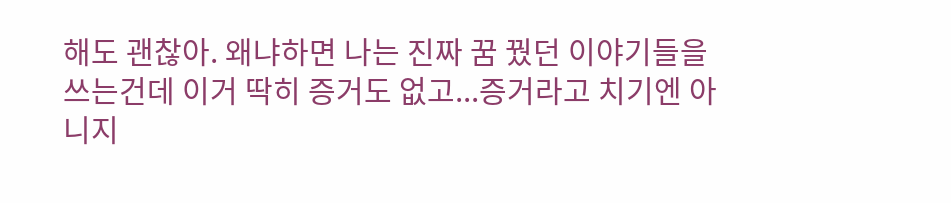해도 괜찮아. 왜냐하면 나는 진짜 꿈 꿨던 이야기들을 쓰는건데 이거 딱히 증거도 없고...증거라고 치기엔 아니지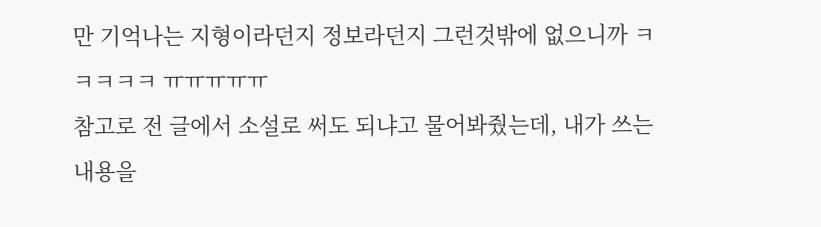만 기억나는 지형이라던지 정보라던지 그런것밖에 없으니까 ㅋㅋㅋㅋㅋ ㅠㅠㅠㅠㅠ
참고로 전 글에서 소설로 써도 되냐고 물어봐줬는데, 내가 쓰는 내용을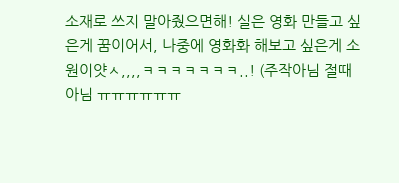소재로 쓰지 말아줬으면해! 실은 영화 만들고 싶은게 꿈이어서, 나중에 영화화 해보고 싶은게 소원이얏ㅅ,,,,ㅋㅋㅋㅋㅋㅋㅋ..! (주작아님 절때 아님 ㅠㅠㅠㅠㅠㅠ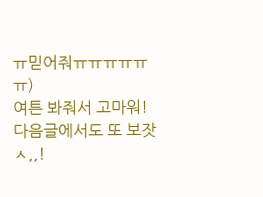ㅠ믿어줘ㅠㅠㅠㅠㅠㅠ)
여튼 봐줘서 고마워! 다음글에서도 또 보잣ㅅ,,!